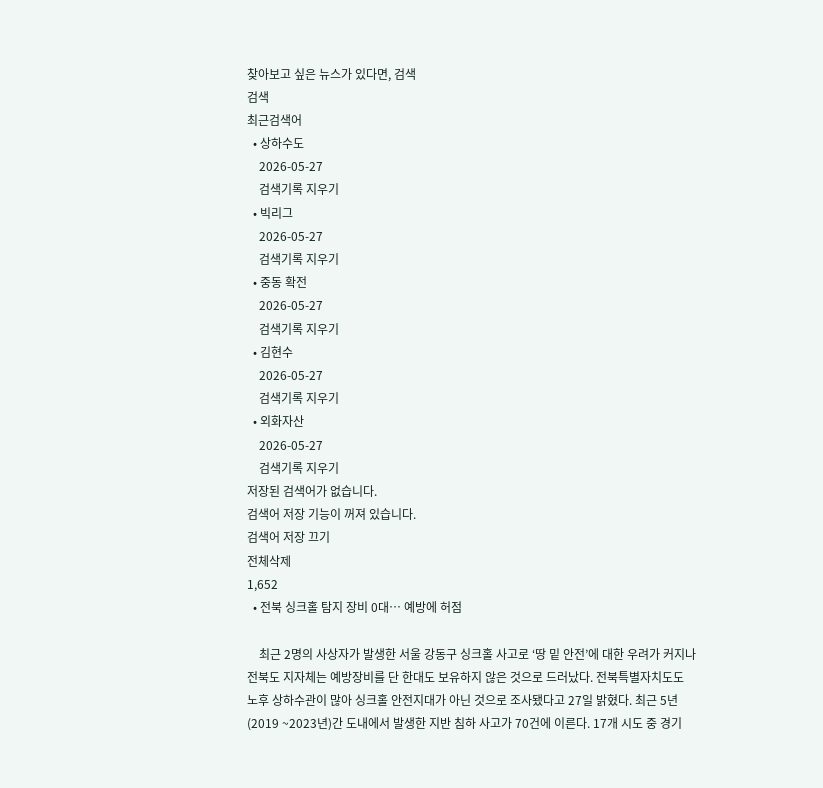찾아보고 싶은 뉴스가 있다면, 검색
검색
최근검색어
  • 상하수도
    2026-05-27
    검색기록 지우기
  • 빅리그
    2026-05-27
    검색기록 지우기
  • 중동 확전
    2026-05-27
    검색기록 지우기
  • 김현수
    2026-05-27
    검색기록 지우기
  • 외화자산
    2026-05-27
    검색기록 지우기
저장된 검색어가 없습니다.
검색어 저장 기능이 꺼져 있습니다.
검색어 저장 끄기
전체삭제
1,652
  • 전북 싱크홀 탐지 장비 0대… 예방에 허점

    최근 2명의 사상자가 발생한 서울 강동구 싱크홀 사고로 ‘땅 밑 안전’에 대한 우려가 커지나 전북도 지자체는 예방장비를 단 한대도 보유하지 않은 것으로 드러났다. 전북특별자치도도 노후 상하수관이 많아 싱크홀 안전지대가 아닌 것으로 조사됐다고 27일 밝혔다. 최근 5년(2019 ~2023년)간 도내에서 발생한 지반 침하 사고가 70건에 이른다. 17개 시도 중 경기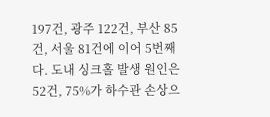197건, 광주 122건, 부산 85건, 서울 81건에 이어 5번째다. 도내 싱크홀 발생 원인은 52건, 75%가 하수관 손상으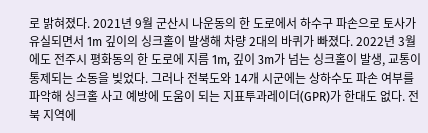로 밝혀졌다. 2021년 9월 군산시 나운동의 한 도로에서 하수구 파손으로 토사가 유실되면서 1m 깊이의 싱크홀이 발생해 차량 2대의 바퀴가 빠졌다. 2022년 3월에도 전주시 평화동의 한 도로에 지름 1m, 깊이 3m가 넘는 싱크홀이 발생, 교통이 통제되는 소동을 빚었다. 그러나 전북도와 14개 시군에는 상하수도 파손 여부를 파악해 싱크홀 사고 예방에 도움이 되는 지표투과레이더(GPR)가 한대도 없다. 전북 지역에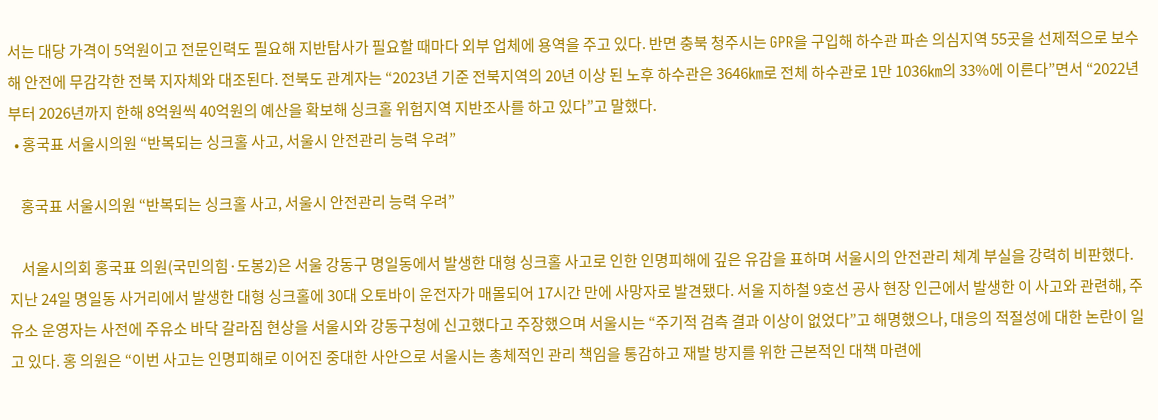서는 대당 가격이 5억원이고 전문인력도 필요해 지반탐사가 필요할 때마다 외부 업체에 용역을 주고 있다. 반면 충북 청주시는 GPR을 구입해 하수관 파손 의심지역 55곳을 선제적으로 보수해 안전에 무감각한 전북 지자체와 대조된다. 전북도 관계자는 “2023년 기준 전북지역의 20년 이상 된 노후 하수관은 3646㎞로 전체 하수관로 1만 1036㎞의 33%에 이른다”면서 “2022년부터 2026년까지 한해 8억원씩 40억원의 예산을 확보해 싱크홀 위험지역 지반조사를 하고 있다”고 말했다.
  • 홍국표 서울시의원 “반복되는 싱크홀 사고, 서울시 안전관리 능력 우려”

    홍국표 서울시의원 “반복되는 싱크홀 사고, 서울시 안전관리 능력 우려”

    서울시의회 홍국표 의원(국민의힘·도봉2)은 서울 강동구 명일동에서 발생한 대형 싱크홀 사고로 인한 인명피해에 깊은 유감을 표하며 서울시의 안전관리 체계 부실을 강력히 비판했다. 지난 24일 명일동 사거리에서 발생한 대형 싱크홀에 30대 오토바이 운전자가 매몰되어 17시간 만에 사망자로 발견됐다. 서울 지하철 9호선 공사 현장 인근에서 발생한 이 사고와 관련해, 주유소 운영자는 사전에 주유소 바닥 갈라짐 현상을 서울시와 강동구청에 신고했다고 주장했으며 서울시는 “주기적 검측 결과 이상이 없었다”고 해명했으나, 대응의 적절성에 대한 논란이 일고 있다. 홍 의원은 “이번 사고는 인명피해로 이어진 중대한 사안으로 서울시는 총체적인 관리 책임을 통감하고 재발 방지를 위한 근본적인 대책 마련에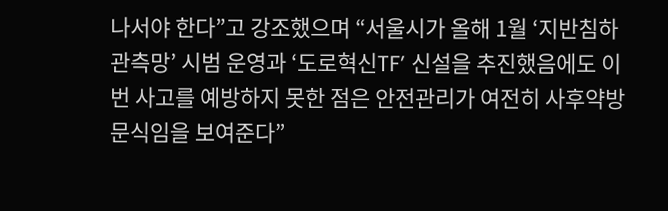나서야 한다”고 강조했으며 “서울시가 올해 1월 ‘지반침하 관측망’ 시범 운영과 ‘도로혁신TF’ 신설을 추진했음에도 이번 사고를 예방하지 못한 점은 안전관리가 여전히 사후약방문식임을 보여준다”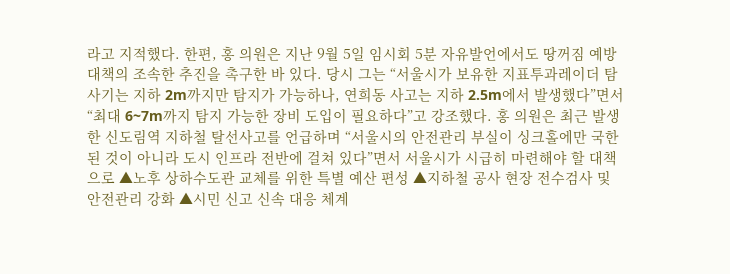라고 지적했다. 한편, 홍 의원은 지난 9월 5일 임시회 5분 자유발언에서도 땅꺼짐 예방 대책의 조속한 추진을 촉구한 바 있다. 당시 그는 “서울시가 보유한 지표투과레이더 탐사기는 지하 2m까지만 탐지가 가능하나, 연희동 사고는 지하 2.5m에서 발생했다”면서 “최대 6~7m까지 탐지 가능한 장비 도입이 필요하다”고 강조했다. 홍 의원은 최근 발생한 신도림역 지하철 탈선사고를 언급하며 “서울시의 안전관리 부실이 싱크홀에만 국한된 것이 아니라 도시 인프라 전반에 걸쳐 있다”면서 서울시가 시급히 마련해야 할 대책으로 ▲노후 상하수도관 교체를 위한 특별 예산 편성 ▲지하철 공사 현장 전수검사 및 안전관리 강화 ▲시민 신고 신속 대응 체계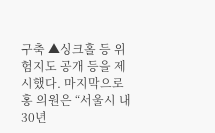구축 ▲싱크홀 등 위험지도 공개 등을 제시했다. 마지막으로 홍 의원은 “서울시 내 30년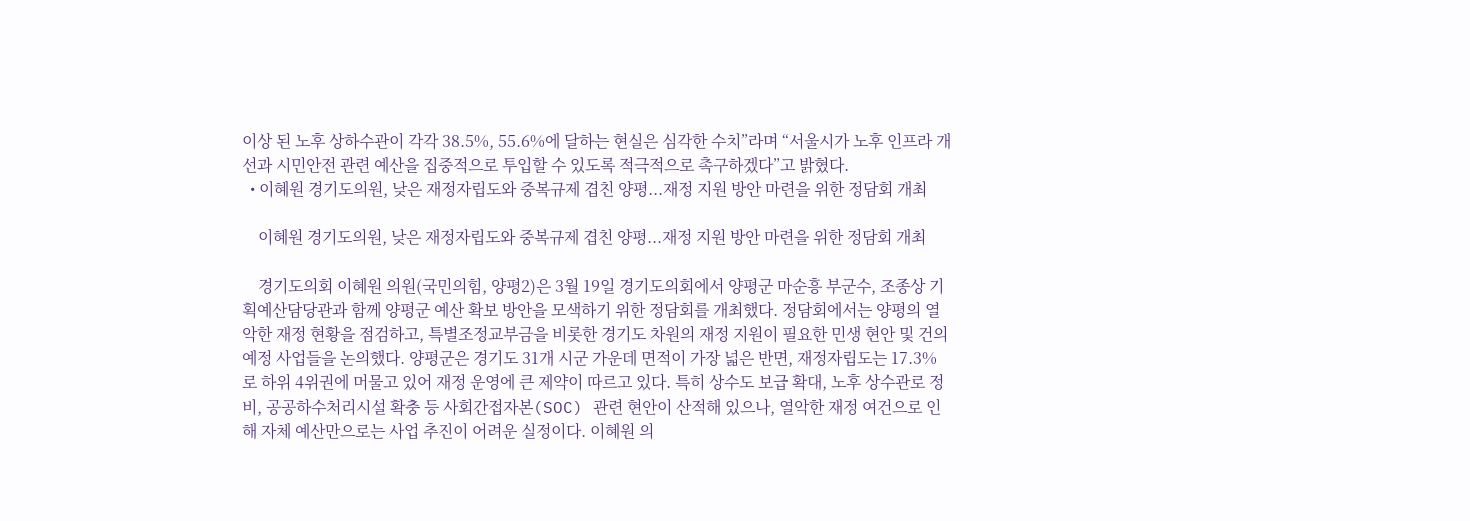이상 된 노후 상하수관이 각각 38.5%, 55.6%에 달하는 현실은 심각한 수치”라며 “서울시가 노후 인프라 개선과 시민안전 관련 예산을 집중적으로 투입할 수 있도록 적극적으로 촉구하겠다”고 밝혔다.
  • 이혜원 경기도의원, 낮은 재정자립도와 중복규제 겹친 양평...재정 지원 방안 마련을 위한 정담회 개최

    이혜원 경기도의원, 낮은 재정자립도와 중복규제 겹친 양평...재정 지원 방안 마련을 위한 정담회 개최

    경기도의회 이혜원 의원(국민의힘, 양평2)은 3월 19일 경기도의회에서 양평군 마순흥 부군수, 조종상 기획예산담당관과 함께 양평군 예산 확보 방안을 모색하기 위한 정담회를 개최했다. 정담회에서는 양평의 열악한 재정 현황을 점검하고, 특별조정교부금을 비롯한 경기도 차원의 재정 지원이 필요한 민생 현안 및 건의 예정 사업들을 논의했다. 양평군은 경기도 31개 시군 가운데 면적이 가장 넓은 반면, 재정자립도는 17.3%로 하위 4위권에 머물고 있어 재정 운영에 큰 제약이 따르고 있다. 특히 상수도 보급 확대, 노후 상수관로 정비, 공공하수처리시설 확충 등 사회간접자본(SOC) 관련 현안이 산적해 있으나, 열악한 재정 여건으로 인해 자체 예산만으로는 사업 추진이 어려운 실정이다. 이혜원 의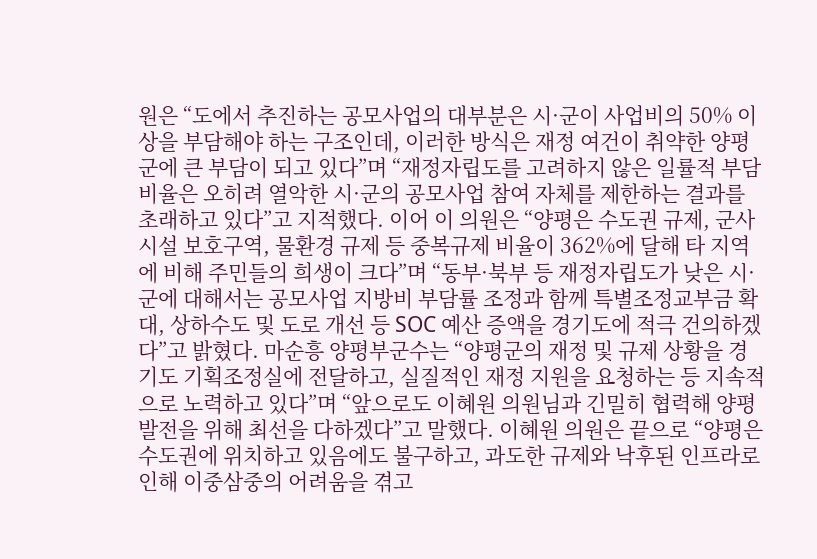원은 “도에서 추진하는 공모사업의 대부분은 시·군이 사업비의 50% 이상을 부담해야 하는 구조인데, 이러한 방식은 재정 여건이 취약한 양평군에 큰 부담이 되고 있다”며 “재정자립도를 고려하지 않은 일률적 부담 비율은 오히려 열악한 시·군의 공모사업 참여 자체를 제한하는 결과를 초래하고 있다”고 지적했다. 이어 이 의원은 “양평은 수도권 규제, 군사시설 보호구역, 물환경 규제 등 중복규제 비율이 362%에 달해 타 지역에 비해 주민들의 희생이 크다”며 “동부·북부 등 재정자립도가 낮은 시·군에 대해서는 공모사업 지방비 부담률 조정과 함께 특별조정교부금 확대, 상하수도 및 도로 개선 등 SOC 예산 증액을 경기도에 적극 건의하겠다”고 밝혔다. 마순흥 양평부군수는 “양평군의 재정 및 규제 상황을 경기도 기획조정실에 전달하고, 실질적인 재정 지원을 요청하는 등 지속적으로 노력하고 있다”며 “앞으로도 이혜원 의원님과 긴밀히 협력해 양평 발전을 위해 최선을 다하겠다”고 말했다. 이혜원 의원은 끝으로 “양평은 수도권에 위치하고 있음에도 불구하고, 과도한 규제와 낙후된 인프라로 인해 이중삼중의 어려움을 겪고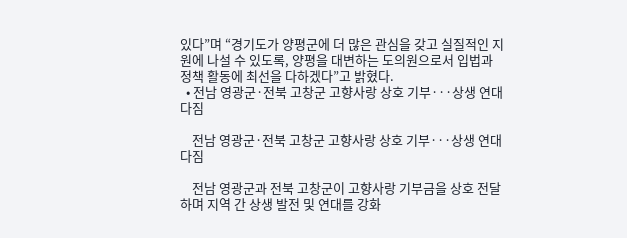있다”며 “경기도가 양평군에 더 많은 관심을 갖고 실질적인 지원에 나설 수 있도록, 양평을 대변하는 도의원으로서 입법과 정책 활동에 최선을 다하겠다”고 밝혔다.
  • 전남 영광군·전북 고창군 고향사랑 상호 기부···상생 연대 다짐

    전남 영광군·전북 고창군 고향사랑 상호 기부···상생 연대 다짐

    전남 영광군과 전북 고창군이 고향사랑 기부금을 상호 전달하며 지역 간 상생 발전 및 연대를 강화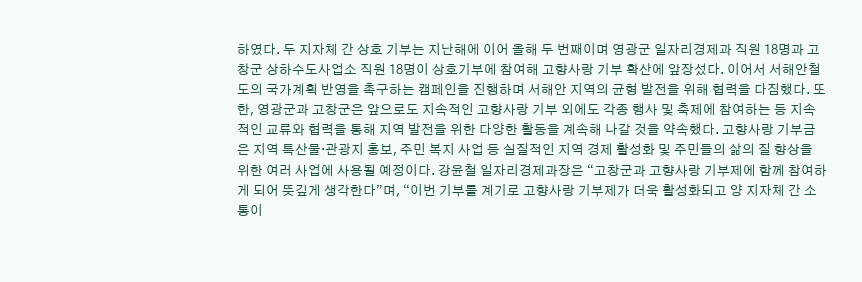하였다. 두 지자체 간 상호 기부는 지난해에 이어 올해 두 번째이며 영광군 일자리경제과 직원 18명과 고창군 상하수도사업소 직원 18명이 상호기부에 참여해 고향사랑 기부 확산에 앞장섰다. 이어서 서해안철도의 국가계획 반영을 촉구하는 캠페인을 진행하며 서해안 지역의 균형 발전을 위해 협력을 다짐했다. 또한, 영광군과 고창군은 앞으로도 지속적인 고향사랑 기부 외에도 각종 행사 및 축제에 참여하는 등 지속적인 교류와 협력을 통해 지역 발전을 위한 다양한 활동을 계속해 나갈 것을 약속했다. 고향사랑 기부금은 지역 특산물·관광지 홍보, 주민 복지 사업 등 실질적인 지역 경제 활성화 및 주민들의 삶의 질 향상을 위한 여러 사업에 사용될 예정이다. 강윤철 일자리경제과장은 “고창군과 고향사랑 기부제에 함께 참여하게 되어 뜻깊게 생각한다”며, “이번 기부를 계기로 고향사랑 기부제가 더욱 활성화되고 양 지자체 간 소통이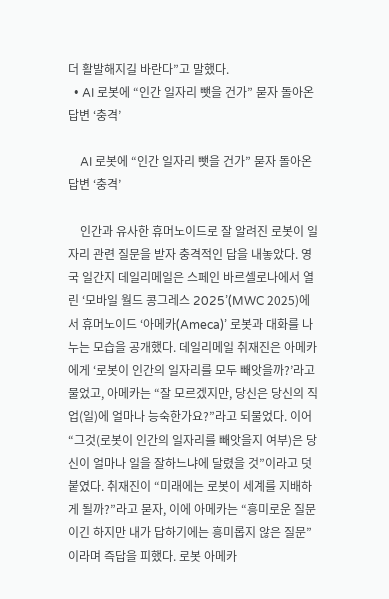더 활발해지길 바란다”고 말했다.
  • AI 로봇에 “인간 일자리 뺏을 건가” 묻자 돌아온 답변 ‘충격’

    AI 로봇에 “인간 일자리 뺏을 건가” 묻자 돌아온 답변 ‘충격’

    인간과 유사한 휴머노이드로 잘 알려진 로봇이 일자리 관련 질문을 받자 충격적인 답을 내놓았다. 영국 일간지 데일리메일은 스페인 바르셀로나에서 열린 ‘모바일 월드 콩그레스 2025’(MWC 2025)에서 휴머노이드 ‘아메카(Ameca)’ 로봇과 대화를 나누는 모습을 공개했다. 데일리메일 취재진은 아메카에게 ‘로봇이 인간의 일자리를 모두 빼앗을까?’라고 물었고, 아메카는 “잘 모르겠지만, 당신은 당신의 직업(일)에 얼마나 능숙한가요?”라고 되물었다. 이어 “그것(로봇이 인간의 일자리를 빼앗을지 여부)은 당신이 얼마나 일을 잘하느냐에 달렸을 것”이라고 덧붙였다. 취재진이 “미래에는 로봇이 세계를 지배하게 될까?”라고 묻자, 이에 아메카는 “흥미로운 질문이긴 하지만 내가 답하기에는 흥미롭지 않은 질문”이라며 즉답을 피했다. 로봇 아메카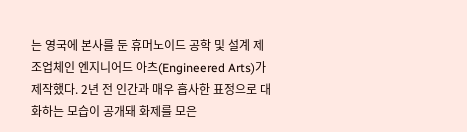는 영국에 본사를 둔 휴머노이드 공학 및 설계 제조업체인 엔지니어드 아츠(Engineered Arts)가 제작했다. 2년 전 인간과 매우 흡사한 표정으로 대화하는 모습이 공개돼 화제를 모은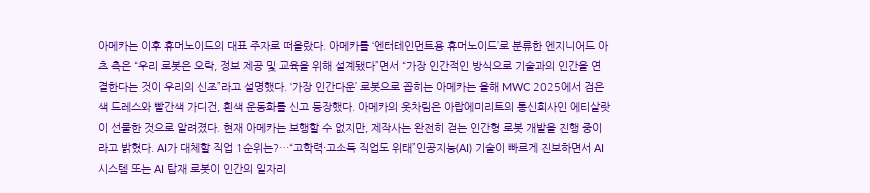아메카는 이후 휴머노이드의 대표 주자로 떠올랐다. 아메카를 ‘엔터테인먼트용 휴머노이드’로 분류한 엔지니어드 아츠 측은 “우리 로봇은 오락, 정보 제공 및 교육을 위해 설계됐다”면서 “가장 인간적인 방식으로 기술과의 인간을 연결한다는 것이 우리의 신조”라고 설명했다. ‘가장 인간다운’ 로봇으로 꼽히는 아메카는 올해 MWC 2025에서 검은색 드레스와 빨간색 가디건, 흰색 운동화를 신고 등장했다. 아메카의 옷차림은 아랍에미리트의 통신회사인 에티살랏이 선물한 것으로 알려졌다. 현재 아메카는 보행할 수 없지만, 제작사는 완전히 걷는 인간형 로봇 개발을 진행 중이라고 밝혔다. AI가 대체할 직업 1순위는?…“고학력·고소득 직업도 위태”인공지능(AI) 기술이 빠르게 진보하면서 AI 시스템 또는 AI 탑재 로봇이 인간의 일자리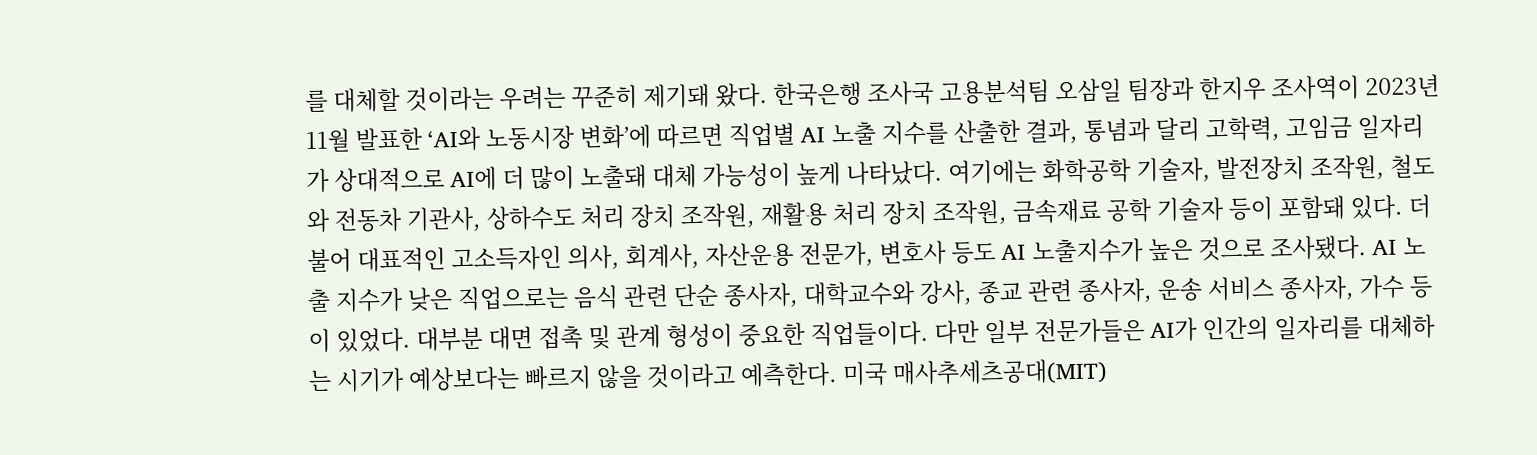를 대체할 것이라는 우려는 꾸준히 제기돼 왔다. 한국은행 조사국 고용분석팀 오삼일 팀장과 한지우 조사역이 2023년 11월 발표한 ‘AI와 노동시장 변화’에 따르면 직업별 AI 노출 지수를 산출한 결과, 통념과 달리 고학력, 고임금 일자리가 상대적으로 AI에 더 많이 노출돼 대체 가능성이 높게 나타났다. 여기에는 화학공학 기술자, 발전장치 조작원, 철도와 전동차 기관사, 상하수도 처리 장치 조작원, 재활용 처리 장치 조작원, 금속재료 공학 기술자 등이 포함돼 있다. 더불어 대표적인 고소득자인 의사, 회계사, 자산운용 전문가, 변호사 등도 AI 노출지수가 높은 것으로 조사됐다. AI 노출 지수가 낮은 직업으로는 음식 관련 단순 종사자, 대학교수와 강사, 종교 관련 종사자, 운송 서비스 종사자, 가수 등이 있었다. 대부분 대면 접촉 및 관계 형성이 중요한 직업들이다. 다만 일부 전문가들은 AI가 인간의 일자리를 대체하는 시기가 예상보다는 빠르지 않을 것이라고 예측한다. 미국 매사추세츠공대(MIT)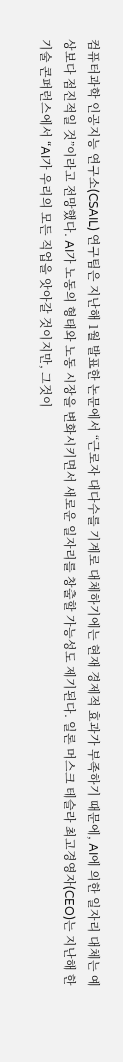컴퓨터과학 인공지능 연구소(CSAIL) 연구팀은 지난해 1월 발표한 논문에서 “근로자 대다수를 기계로 대체하기에는 현재 경제적 효과가 부족하기 때문에, AI에 의한 일자리 대체는 예상보다 점진적일 것”이라고 전망했다. AI가 노동의 형태와 노동 시장을 변화시키면서 새로운 일자리를 창출할 가능성도 제기된다. 일론 머스크 테슬라 최고경영자(CEO)는 지난해 한 기술 콘퍼런스에서 “AI가 우리의 모든 직업을 앗아갈 것이지만, 그것이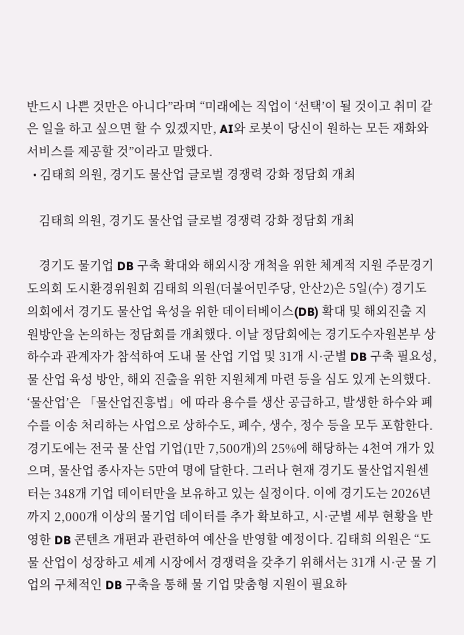반드시 나쁜 것만은 아니다”라며 “미래에는 직업이 ‘선택’이 될 것이고 취미 같은 일을 하고 싶으면 할 수 있겠지만, AI와 로봇이 당신이 원하는 모든 재화와 서비스를 제공할 것”이라고 말했다.
  • 김태희 의원, 경기도 물산업 글로벌 경쟁력 강화 정담회 개최

    김태희 의원, 경기도 물산업 글로벌 경쟁력 강화 정담회 개최

    경기도 물기업 DB 구축 확대와 해외시장 개척을 위한 체계적 지원 주문경기도의회 도시환경위원회 김태희 의원(더불어민주당, 안산2)은 5일(수) 경기도의회에서 경기도 물산업 육성을 위한 데이터베이스(DB) 확대 및 해외진출 지원방안을 논의하는 정담회를 개최했다. 이날 정담회에는 경기도수자원본부 상하수과 관계자가 참석하여 도내 물 산업 기업 및 31개 시·군별 DB 구축 필요성, 물 산업 육성 방안, 해외 진출을 위한 지원체계 마련 등을 심도 있게 논의했다. ‘물산업’은 「물산업진흥법」에 따라 용수를 생산 공급하고, 발생한 하수와 폐수를 이송 처리하는 사업으로 상하수도, 폐수, 생수, 정수 등을 모두 포함한다. 경기도에는 전국 물 산업 기업(1만 7,500개)의 25%에 해당하는 4천여 개가 있으며, 물산업 종사자는 5만여 명에 달한다. 그러나 현재 경기도 물산업지원센터는 348개 기업 데이터만을 보유하고 있는 실정이다. 이에 경기도는 2026년까지 2,000개 이상의 물기업 데이터를 추가 확보하고, 시·군별 세부 현황을 반영한 DB 콘텐츠 개편과 관련하여 예산을 반영할 예정이다. 김태희 의원은 “도 물 산업이 성장하고 세계 시장에서 경쟁력을 갖추기 위해서는 31개 시·군 물 기업의 구체적인 DB 구축을 통해 물 기업 맞춤형 지원이 필요하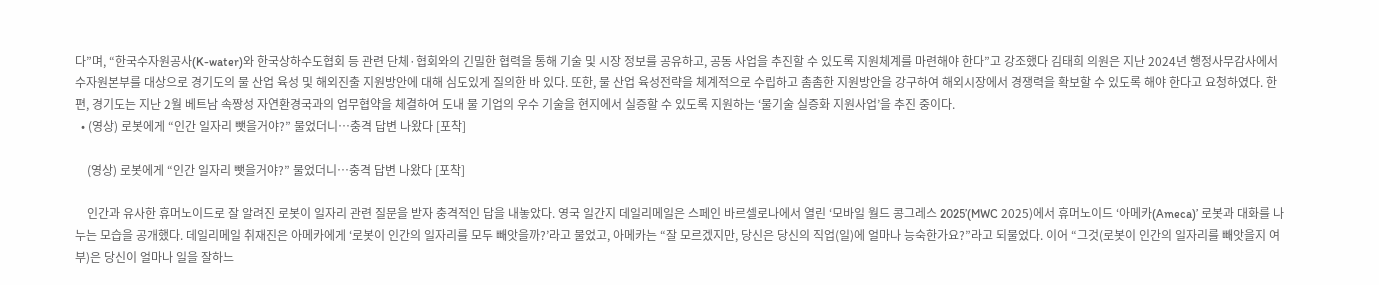다”며, “한국수자원공사(K-water)와 한국상하수도협회 등 관련 단체·협회와의 긴밀한 협력을 통해 기술 및 시장 정보를 공유하고, 공동 사업을 추진할 수 있도록 지원체계를 마련해야 한다”고 강조했다 김태희 의원은 지난 2024년 행정사무감사에서 수자원본부를 대상으로 경기도의 물 산업 육성 및 해외진출 지원방안에 대해 심도있게 질의한 바 있다. 또한, 물 산업 육성전략을 체계적으로 수립하고 촘촘한 지원방안을 강구하여 해외시장에서 경쟁력을 확보할 수 있도록 해야 한다고 요청하였다. 한편, 경기도는 지난 2월 베트남 속짱성 자연환경국과의 업무협약을 체결하여 도내 물 기업의 우수 기술을 현지에서 실증할 수 있도록 지원하는 ‘물기술 실증화 지원사업’을 추진 중이다.
  • (영상) 로봇에게 “인간 일자리 뺏을거야?” 물었더니…충격 답변 나왔다 [포착]

    (영상) 로봇에게 “인간 일자리 뺏을거야?” 물었더니…충격 답변 나왔다 [포착]

    인간과 유사한 휴머노이드로 잘 알려진 로봇이 일자리 관련 질문을 받자 충격적인 답을 내놓았다. 영국 일간지 데일리메일은 스페인 바르셀로나에서 열린 ‘모바일 월드 콩그레스 2025’(MWC 2025)에서 휴머노이드 ‘아메카(Ameca)’ 로봇과 대화를 나누는 모습을 공개했다. 데일리메일 취재진은 아메카에게 ‘로봇이 인간의 일자리를 모두 빼앗을까?’라고 물었고, 아메카는 “잘 모르겠지만, 당신은 당신의 직업(일)에 얼마나 능숙한가요?”라고 되물었다. 이어 “그것(로봇이 인간의 일자리를 빼앗을지 여부)은 당신이 얼마나 일을 잘하느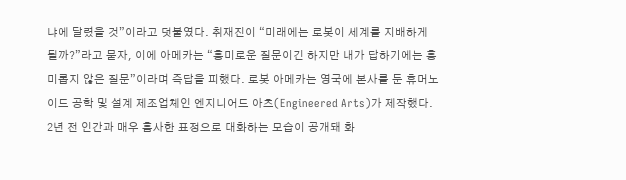냐에 달렸을 것”이라고 덧붙였다. 취재진이 “미래에는 로봇이 세계를 지배하게 될까?”라고 묻자, 이에 아메카는 “흥미로운 질문이긴 하지만 내가 답하기에는 흥미롭지 않은 질문”이라며 즉답을 피했다. 로봇 아메카는 영국에 본사를 둔 휴머노이드 공학 및 설계 제조업체인 엔지니어드 아츠(Engineered Arts)가 제작했다. 2년 전 인간과 매우 흡사한 표정으로 대화하는 모습이 공개돼 화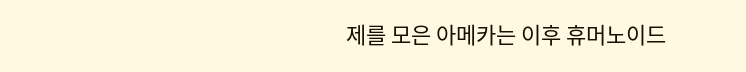제를 모은 아메카는 이후 휴머노이드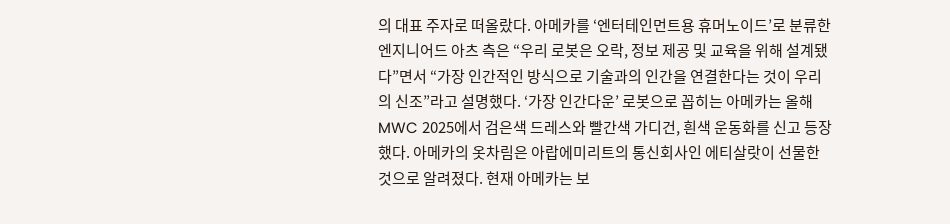의 대표 주자로 떠올랐다. 아메카를 ‘엔터테인먼트용 휴머노이드’로 분류한 엔지니어드 아츠 측은 “우리 로봇은 오락, 정보 제공 및 교육을 위해 설계됐다”면서 “가장 인간적인 방식으로 기술과의 인간을 연결한다는 것이 우리의 신조”라고 설명했다. ‘가장 인간다운’ 로봇으로 꼽히는 아메카는 올해 MWC 2025에서 검은색 드레스와 빨간색 가디건, 흰색 운동화를 신고 등장했다. 아메카의 옷차림은 아랍에미리트의 통신회사인 에티살랏이 선물한 것으로 알려졌다. 현재 아메카는 보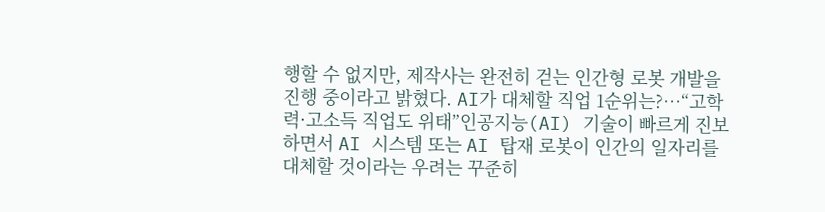행할 수 없지만, 제작사는 완전히 걷는 인간형 로봇 개발을 진행 중이라고 밝혔다. AI가 대체할 직업 1순위는?…“고학력·고소득 직업도 위태”인공지능(AI) 기술이 빠르게 진보하면서 AI 시스템 또는 AI 탑재 로봇이 인간의 일자리를 대체할 것이라는 우려는 꾸준히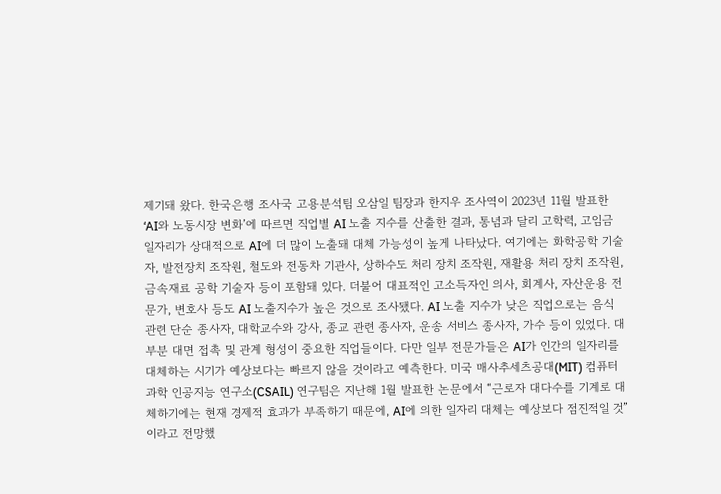제기돼 왔다. 한국은행 조사국 고용분석팀 오삼일 팀장과 한지우 조사역이 2023년 11월 발표한 ‘AI와 노동시장 변화’에 따르면 직업별 AI 노출 지수를 산출한 결과, 통념과 달리 고학력, 고임금 일자리가 상대적으로 AI에 더 많이 노출돼 대체 가능성이 높게 나타났다. 여기에는 화학공학 기술자, 발전장치 조작원, 철도와 전동차 기관사, 상하수도 처리 장치 조작원, 재활용 처리 장치 조작원, 금속재료 공학 기술자 등이 포함돼 있다. 더불어 대표적인 고소득자인 의사, 회계사, 자산운용 전문가, 변호사 등도 AI 노출지수가 높은 것으로 조사됐다. AI 노출 지수가 낮은 직업으로는 음식 관련 단순 종사자, 대학교수와 강사, 종교 관련 종사자, 운송 서비스 종사자, 가수 등이 있었다. 대부분 대면 접촉 및 관계 형성이 중요한 직업들이다. 다만 일부 전문가들은 AI가 인간의 일자리를 대체하는 시기가 예상보다는 빠르지 않을 것이라고 예측한다. 미국 매사추세츠공대(MIT) 컴퓨터과학 인공지능 연구소(CSAIL) 연구팀은 지난해 1월 발표한 논문에서 “근로자 대다수를 기계로 대체하기에는 현재 경제적 효과가 부족하기 때문에, AI에 의한 일자리 대체는 예상보다 점진적일 것”이라고 전망했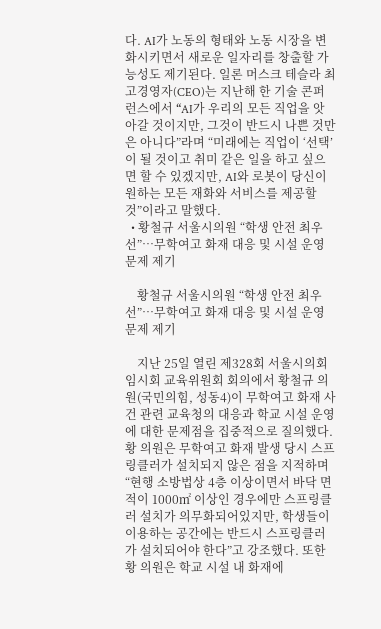다. AI가 노동의 형태와 노동 시장을 변화시키면서 새로운 일자리를 창출할 가능성도 제기된다. 일론 머스크 테슬라 최고경영자(CEO)는 지난해 한 기술 콘퍼런스에서 “AI가 우리의 모든 직업을 앗아갈 것이지만, 그것이 반드시 나쁜 것만은 아니다”라며 “미래에는 직업이 ‘선택’이 될 것이고 취미 같은 일을 하고 싶으면 할 수 있겠지만, AI와 로봇이 당신이 원하는 모든 재화와 서비스를 제공할 것”이라고 말했다.
  • 황철규 서울시의원 “학생 안전 최우선”…무학여고 화재 대응 및 시설 운영 문제 제기

    황철규 서울시의원 “학생 안전 최우선”…무학여고 화재 대응 및 시설 운영 문제 제기

    지난 25일 열린 제328회 서울시의회 임시회 교육위원회 회의에서 황철규 의원(국민의힘, 성동4)이 무학여고 화재 사건 관련 교육청의 대응과 학교 시설 운영에 대한 문제점을 집중적으로 질의했다. 황 의원은 무학여고 화재 발생 당시 스프링클러가 설치되지 않은 점을 지적하며 “현행 소방법상 4층 이상이면서 바닥 면적이 1000㎡ 이상인 경우에만 스프링클러 설치가 의무화되어있지만, 학생들이 이용하는 공간에는 반드시 스프링클러가 설치되어야 한다”고 강조했다. 또한 황 의원은 학교 시설 내 화재에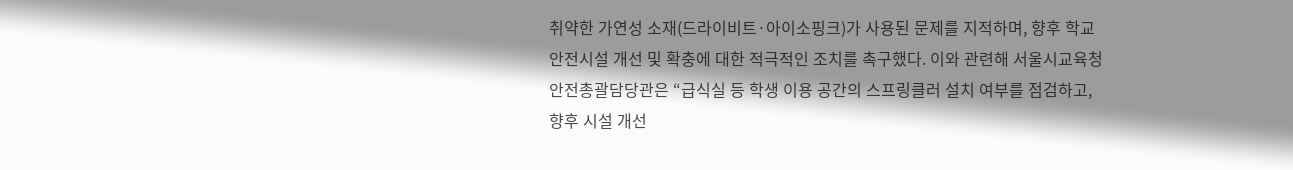취약한 가연성 소재(드라이비트·아이소핑크)가 사용된 문제를 지적하며, 향후 학교 안전시설 개선 및 확충에 대한 적극적인 조치를 촉구했다. 이와 관련해 서울시교육청 안전총괄담당관은 “급식실 등 학생 이용 공간의 스프링클러 설치 여부를 점검하고, 향후 시설 개선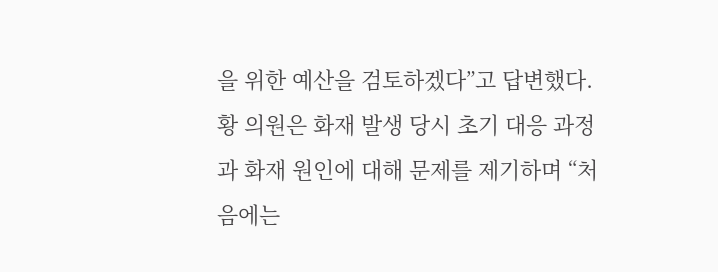을 위한 예산을 검토하겠다”고 답변했다. 황 의원은 화재 발생 당시 초기 대응 과정과 화재 원인에 대해 문제를 제기하며 “처음에는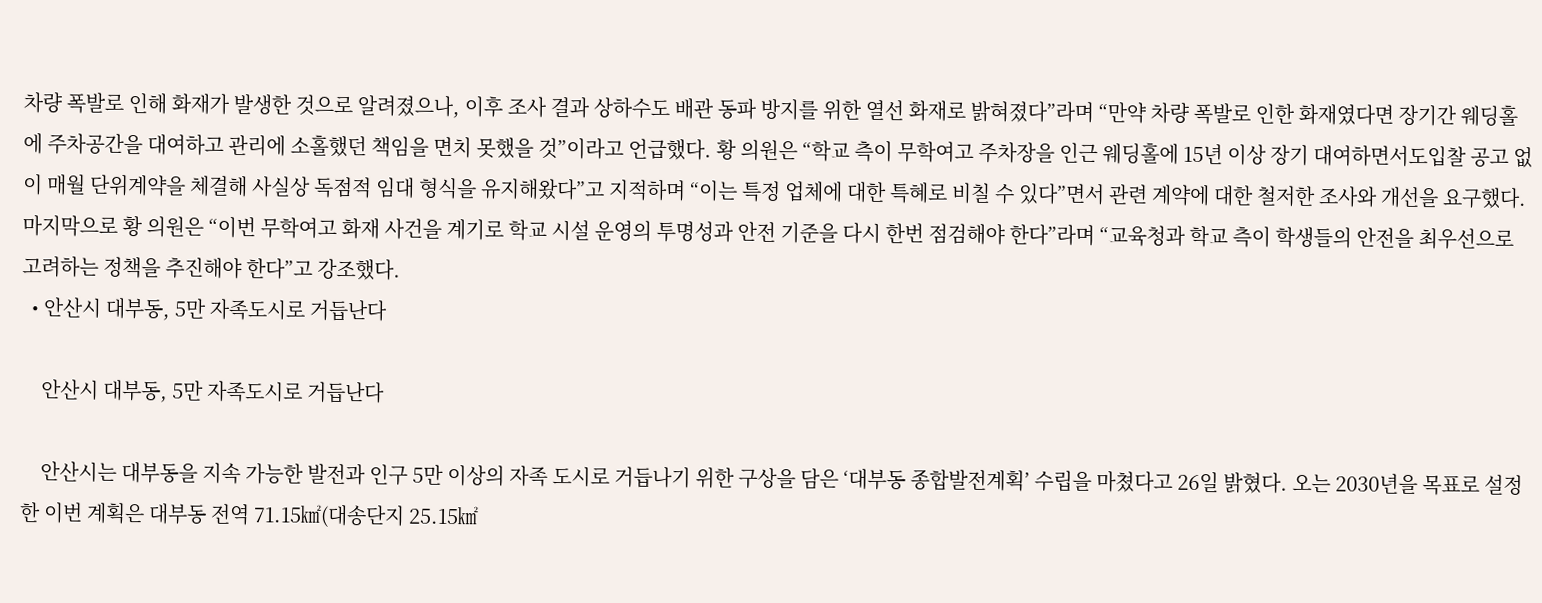차량 폭발로 인해 화재가 발생한 것으로 알려졌으나, 이후 조사 결과 상하수도 배관 동파 방지를 위한 열선 화재로 밝혀졌다”라며 “만약 차량 폭발로 인한 화재였다면 장기간 웨딩홀에 주차공간을 대여하고 관리에 소홀했던 책임을 면치 못했을 것”이라고 언급했다. 황 의원은 “학교 측이 무학여고 주차장을 인근 웨딩홀에 15년 이상 장기 대여하면서도입찰 공고 없이 매월 단위계약을 체결해 사실상 독점적 임대 형식을 유지해왔다”고 지적하며 “이는 특정 업체에 대한 특혜로 비칠 수 있다”면서 관련 계약에 대한 철저한 조사와 개선을 요구했다. 마지막으로 황 의원은 “이번 무학여고 화재 사건을 계기로 학교 시설 운영의 투명성과 안전 기준을 다시 한번 점검해야 한다”라며 “교육청과 학교 측이 학생들의 안전을 최우선으로 고려하는 정책을 추진해야 한다”고 강조했다.
  • 안산시 대부동, 5만 자족도시로 거듭난다

    안산시 대부동, 5만 자족도시로 거듭난다

    안산시는 대부동을 지속 가능한 발전과 인구 5만 이상의 자족 도시로 거듭나기 위한 구상을 담은 ‘대부동 종합발전계획’ 수립을 마쳤다고 26일 밝혔다. 오는 2030년을 목표로 설정한 이번 계획은 대부동 전역 71.15㎢(대송단지 25.15㎢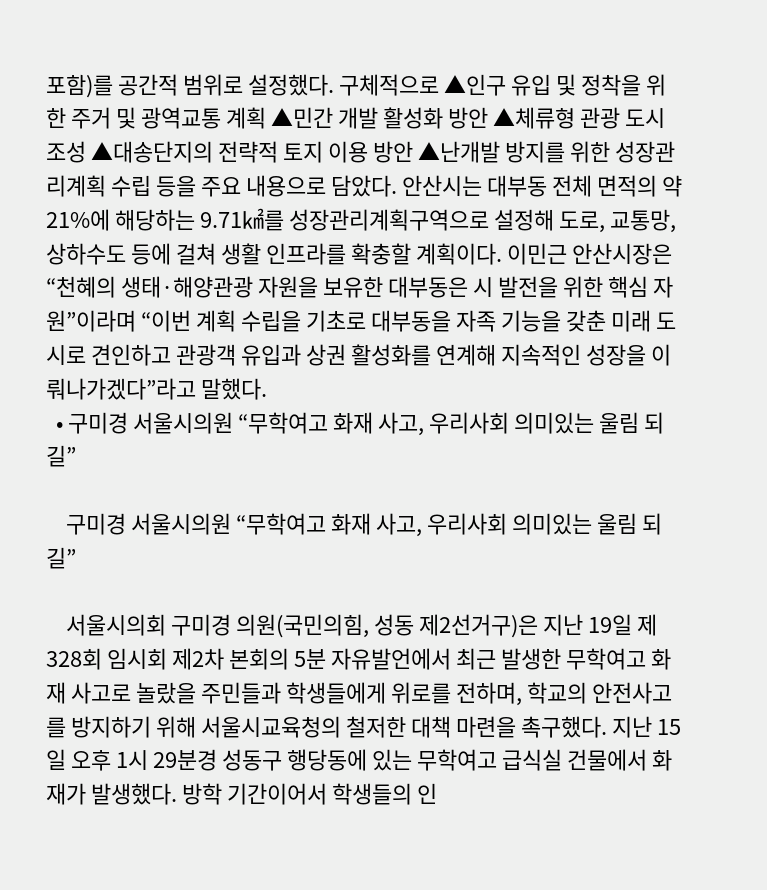포함)를 공간적 범위로 설정했다. 구체적으로 ▲인구 유입 및 정착을 위한 주거 및 광역교통 계획 ▲민간 개발 활성화 방안 ▲체류형 관광 도시 조성 ▲대송단지의 전략적 토지 이용 방안 ▲난개발 방지를 위한 성장관리계획 수립 등을 주요 내용으로 담았다. 안산시는 대부동 전체 면적의 약 21%에 해당하는 9.71㎢를 성장관리계획구역으로 설정해 도로, 교통망, 상하수도 등에 걸쳐 생활 인프라를 확충할 계획이다. 이민근 안산시장은 “천혜의 생태·해양관광 자원을 보유한 대부동은 시 발전을 위한 핵심 자원”이라며 “이번 계획 수립을 기초로 대부동을 자족 기능을 갖춘 미래 도시로 견인하고 관광객 유입과 상권 활성화를 연계해 지속적인 성장을 이뤄나가겠다”라고 말했다.
  • 구미경 서울시의원 “무학여고 화재 사고, 우리사회 의미있는 울림 되길”

    구미경 서울시의원 “무학여고 화재 사고, 우리사회 의미있는 울림 되길”

    서울시의회 구미경 의원(국민의힘, 성동 제2선거구)은 지난 19일 제328회 임시회 제2차 본회의 5분 자유발언에서 최근 발생한 무학여고 화재 사고로 놀랐을 주민들과 학생들에게 위로를 전하며, 학교의 안전사고를 방지하기 위해 서울시교육청의 철저한 대책 마련을 촉구했다. 지난 15일 오후 1시 29분경 성동구 행당동에 있는 무학여고 급식실 건물에서 화재가 발생했다. 방학 기간이어서 학생들의 인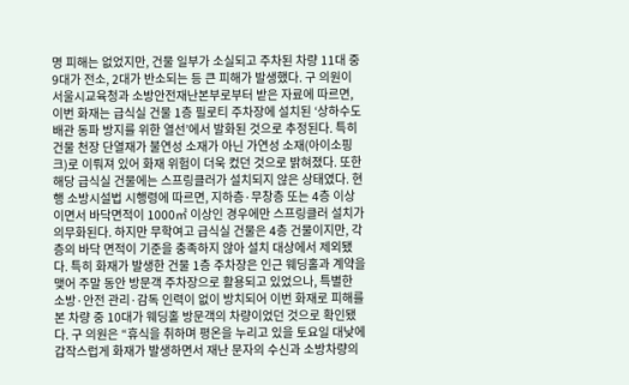명 피해는 없었지만, 건물 일부가 소실되고 주차된 차량 11대 중 9대가 전소, 2대가 반소되는 등 큰 피해가 발생했다. 구 의원이 서울시교육청과 소방안전재난본부로부터 받은 자료에 따르면, 이번 화재는 급식실 건물 1층 필로티 주차장에 설치된 ‘상하수도 배관 동파 방지를 위한 열선’에서 발화된 것으로 추정된다. 특히 건물 천장 단열재가 불연성 소재가 아닌 가연성 소재(아이소핑크)로 이뤄져 있어 화재 위험이 더욱 컸던 것으로 밝혀졌다. 또한 해당 급식실 건물에는 스프링클러가 설치되지 않은 상태였다. 현행 소방시설법 시행령에 따르면, 지하층·무창층 또는 4층 이상이면서 바닥면적이 1000㎡ 이상인 경우에만 스프링클러 설치가 의무화된다. 하지만 무학여고 급식실 건물은 4층 건물이지만, 각 층의 바닥 면적이 기준을 충족하지 않아 설치 대상에서 제외됐다. 특히 화재가 발생한 건물 1층 주차장은 인근 웨딩홀과 계약을 맺어 주말 동안 방문객 주차장으로 활용되고 있었으나, 특별한 소방·안전 관리·감독 인력이 없이 방치되어 이번 화재로 피해를 본 차량 중 10대가 웨딩홀 방문객의 차량이었던 것으로 확인됐다. 구 의원은 “휴식을 취하며 평온을 누리고 있을 토요일 대낮에 갑작스럽게 화재가 발생하면서 재난 문자의 수신과 소방차량의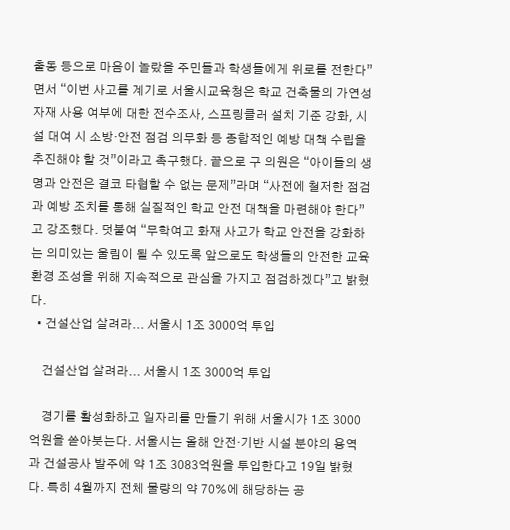출동 등으로 마음이 놀랐을 주민들과 학생들에게 위로를 전한다”면서 “이번 사고를 계기로 서울시교육청은 학교 건축물의 가연성 자재 사용 여부에 대한 전수조사, 스프링클러 설치 기준 강화, 시설 대여 시 소방·안전 점검 의무화 등 종합적인 예방 대책 수립을 추진해야 할 것”이라고 촉구했다. 끝으로 구 의원은 “아이들의 생명과 안전은 결코 타협할 수 없는 문제”라며 “사전에 철저한 점검과 예방 조치를 통해 실질적인 학교 안전 대책을 마련해야 한다”고 강조했다. 덧붙여 “무학여고 화재 사고가 학교 안전을 강화하는 의미있는 울림이 될 수 있도록 앞으로도 학생들의 안전한 교육 환경 조성을 위해 지속적으로 관심을 가지고 점검하겠다”고 밝혔다.
  • 건설산업 살려라... 서울시 1조 3000억 투입

    건설산업 살려라... 서울시 1조 3000억 투입

    경기를 활성화하고 일자리를 만들기 위해 서울시가 1조 3000억원을 쏟아붓는다. 서울시는 올해 안전·기반 시설 분야의 용역과 건설공사 발주에 약 1조 3083억원을 투입한다고 19일 밝혔다. 특히 4월까지 전체 물량의 약 70%에 해당하는 공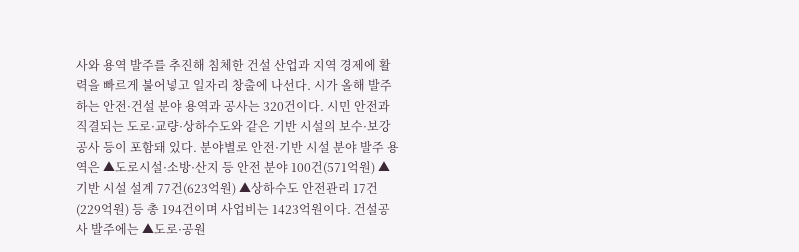사와 용역 발주를 추진해 침체한 건설 산업과 지역 경제에 활력을 빠르게 불어넣고 일자리 창출에 나선다. 시가 올해 발주하는 안전·건설 분야 용역과 공사는 320건이다. 시민 안전과 직결되는 도로·교량·상하수도와 같은 기반 시설의 보수·보강 공사 등이 포함돼 있다. 분야별로 안전·기반 시설 분야 발주 용역은 ▲도로시설·소방·산지 등 안전 분야 100건(571억원) ▲기반 시설 설계 77건(623억원) ▲상하수도 안전관리 17건(229억원) 등 총 194건이며 사업비는 1423억원이다. 건설공사 발주에는 ▲도로·공원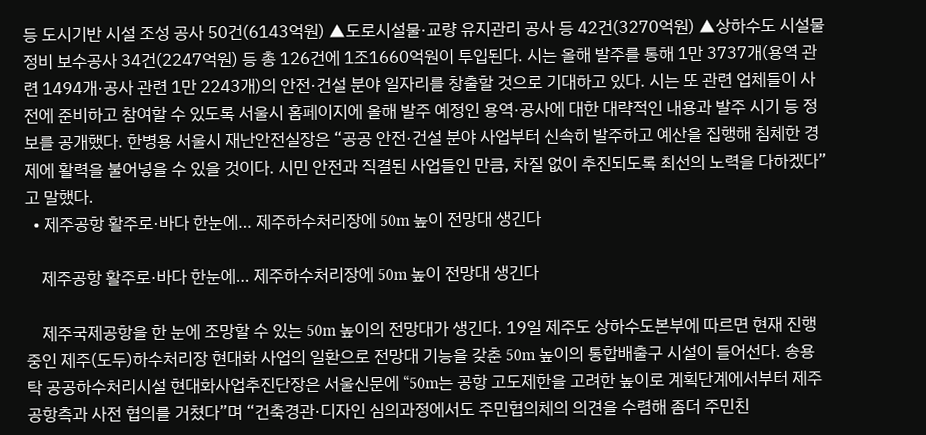등 도시기반 시설 조성 공사 50건(6143억원) ▲도로시설물·교량 유지관리 공사 등 42건(3270억원) ▲상하수도 시설물 정비 보수공사 34건(2247억원) 등 총 126건에 1조1660억원이 투입된다. 시는 올해 발주를 통해 1만 3737개(용역 관련 1494개·공사 관련 1만 2243개)의 안전·건설 분야 일자리를 창출할 것으로 기대하고 있다. 시는 또 관련 업체들이 사전에 준비하고 참여할 수 있도록 서울시 홈페이지에 올해 발주 예정인 용역·공사에 대한 대략적인 내용과 발주 시기 등 정보를 공개했다. 한병용 서울시 재난안전실장은 “공공 안전·건설 분야 사업부터 신속히 발주하고 예산을 집행해 침체한 경제에 활력을 불어넣을 수 있을 것이다. 시민 안전과 직결된 사업들인 만큼, 차질 없이 추진되도록 최선의 노력을 다하겠다”고 말했다.
  • 제주공항 활주로·바다 한눈에… 제주하수처리장에 50m 높이 전망대 생긴다

    제주공항 활주로·바다 한눈에… 제주하수처리장에 50m 높이 전망대 생긴다

    제주국제공항을 한 눈에 조망할 수 있는 50m 높이의 전망대가 생긴다. 19일 제주도 상하수도본부에 따르면 현재 진행 중인 제주(도두)하수처리장 현대화 사업의 일환으로 전망대 기능을 갖춘 50m 높이의 통합배출구 시설이 들어선다. 송용탁 공공하수처리시설 현대화사업추진단장은 서울신문에 “50m는 공항 고도제한을 고려한 높이로 계획단계에서부터 제주공항측과 사전 협의를 거쳤다”며 “건축경관·디자인 심의과정에서도 주민협의체의 의견을 수렴해 좀더 주민친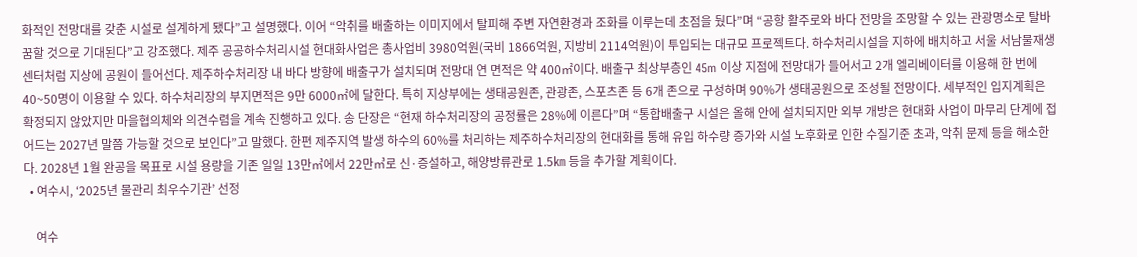화적인 전망대를 갖춘 시설로 설계하게 됐다”고 설명했다. 이어 “악취를 배출하는 이미지에서 탈피해 주변 자연환경과 조화를 이루는데 초점을 뒀다”며 “공항 활주로와 바다 전망을 조망할 수 있는 관광명소로 탈바꿈할 것으로 기대된다”고 강조했다. 제주 공공하수처리시설 현대화사업은 총사업비 3980억원(국비 1866억원, 지방비 2114억원)이 투입되는 대규모 프로젝트다. 하수처리시설을 지하에 배치하고 서울 서남물재생센터처럼 지상에 공원이 들어선다. 제주하수처리장 내 바다 방향에 배출구가 설치되며 전망대 연 면적은 약 400㎡이다. 배출구 최상부층인 45m 이상 지점에 전망대가 들어서고 2개 엘리베이터를 이용해 한 번에 40~50명이 이용할 수 있다. 하수처리장의 부지면적은 9만 6000㎡에 달한다. 특히 지상부에는 생태공원존, 관광존, 스포츠존 등 6개 존으로 구성하며 90%가 생태공원으로 조성될 전망이다. 세부적인 입지계획은 확정되지 않았지만 마을협의체와 의견수렴을 계속 진행하고 있다. 송 단장은 “현재 하수처리장의 공정률은 28%에 이른다”며 “통합배출구 시설은 올해 안에 설치되지만 외부 개방은 현대화 사업이 마무리 단계에 접어드는 2027년 말쯤 가능할 것으로 보인다”고 말했다. 한편 제주지역 발생 하수의 60%를 처리하는 제주하수처리장의 현대화를 통해 유입 하수량 증가와 시설 노후화로 인한 수질기준 초과, 악취 문제 등을 해소한다. 2028년 1월 완공을 목표로 시설 용량을 기존 일일 13만㎥에서 22만㎥로 신·증설하고, 해양방류관로 1.5㎞ 등을 추가할 계획이다.
  • 여수시, ‘2025년 물관리 최우수기관’ 선정

    여수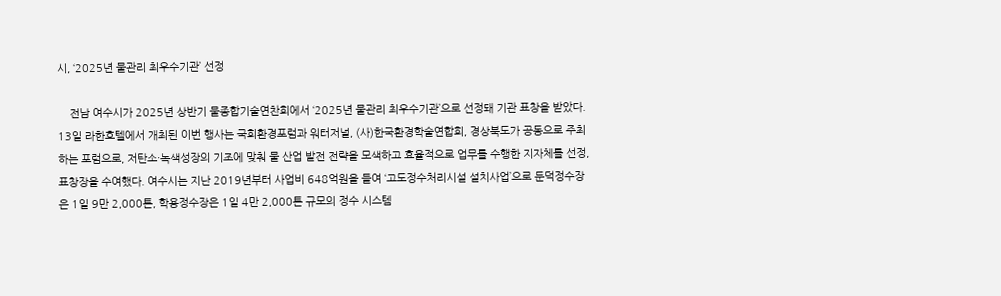시, ‘2025년 물관리 최우수기관’ 선정

    전남 여수시가 2025년 상반기 물종합기술연찬회에서 ‘2025년 물관리 최우수기관’으로 선정돼 기관 표창을 받았다. 13일 라한호텔에서 개최된 이번 행사는 국회환경포럼과 워터저널, (사)한국환경학술연합회, 경상북도가 공동으로 주최하는 포럼으로, 저탄소·녹색성장의 기조에 맞춰 물 산업 발전 전략을 모색하고 효율적으로 업무를 수행한 지자체를 선정, 표창장을 수여했다. 여수시는 지난 2019년부터 사업비 648억원을 들여 ‘고도정수처리시설 설치사업’으로 둔덕정수장은 1일 9만 2,000톤, 학용정수장은 1일 4만 2,000톤 규모의 정수 시스템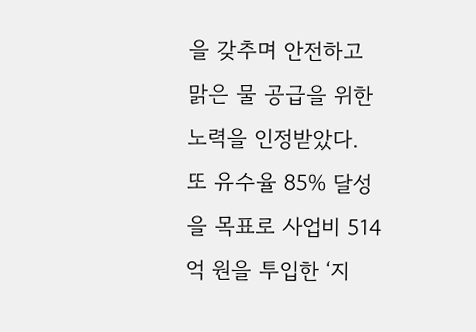을 갖추며 안전하고 맑은 물 공급을 위한 노력을 인정받았다. 또 유수율 85% 달성을 목표로 사업비 514억 원을 투입한 ‘지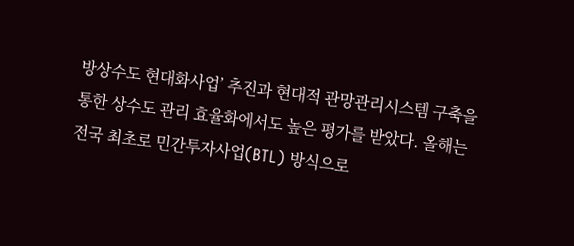방상수도 현대화사업’ 추진과 현대적 관망관리시스템 구축을 통한 상수도 관리 효율화에서도 높은 평가를 받았다. 올해는 전국 최초로 민간투자사업(BTL) 방식으로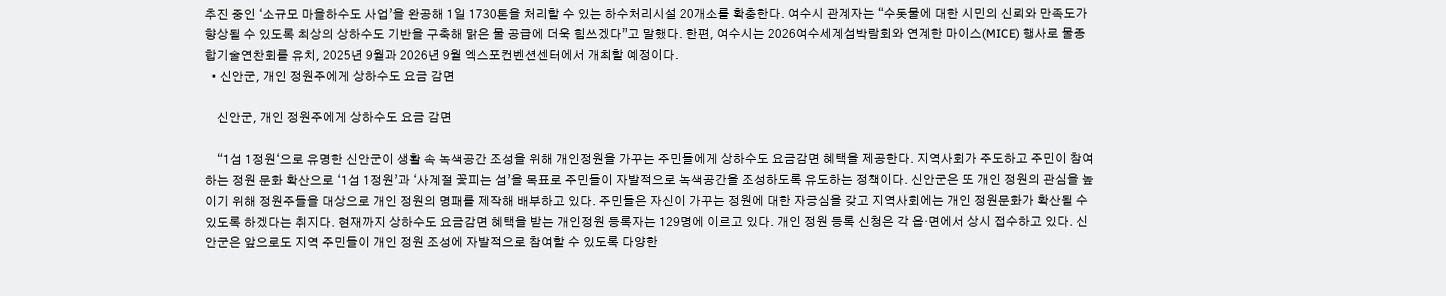추진 중인 ‘소규모 마을하수도 사업’을 완공해 1일 1730톤을 처리할 수 있는 하수처리시설 20개소를 확충한다. 여수시 관계자는 “수돗물에 대한 시민의 신뢰와 만족도가 향상될 수 있도록 최상의 상하수도 기반을 구축해 맑은 물 공급에 더욱 힘쓰겠다”고 말했다. 한편, 여수시는 2026여수세계섬박람회와 연계한 마이스(MICE) 행사로 물종합기술연찬회를 유치, 2025년 9월과 2026년 9월 엑스포컨벤션센터에서 개최할 예정이다.
  • 신안군, 개인 정원주에게 상하수도 요금 감면

    신안군, 개인 정원주에게 상하수도 요금 감면

    “1섬 1정원‘으로 유명한 신안군이 생활 속 녹색공간 조성을 위해 개인정원을 가꾸는 주민들에게 상하수도 요금감면 혜택을 제공한다. 지역사회가 주도하고 주민이 참여하는 정원 문화 확산으로 ‘1섬 1정원’과 ‘사계절 꽃피는 섬’을 목표로 주민들이 자발적으로 녹색공간을 조성하도록 유도하는 정책이다. 신안군은 또 개인 정원의 관심을 높이기 위해 정원주들을 대상으로 개인 정원의 명패를 제작해 배부하고 있다. 주민들은 자신이 가꾸는 정원에 대한 자긍심을 갖고 지역사회에는 개인 정원문화가 확산될 수 있도록 하겠다는 취지다. 현재까지 상하수도 요금감면 혜택을 받는 개인정원 등록자는 129명에 이르고 있다. 개인 정원 등록 신청은 각 읍·면에서 상시 접수하고 있다. 신안군은 앞으로도 지역 주민들이 개인 정원 조성에 자발적으로 참여할 수 있도록 다양한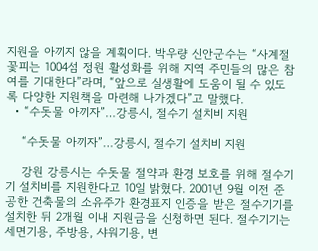지원을 아끼지 않을 계획이다. 박우량 신안군수는 “사계절 꽃피는 1004섬 정원 활성화를 위해 지역 주민들의 많은 참여를 기대한다”라며, “앞으로 실생활에 도움이 될 수 있도록 다양한 지원책을 마련해 나가겠다”고 말했다.
  • “수돗물 아끼자”…강릉시, 절수기 설치비 지원

    “수돗물 아끼자”…강릉시, 절수기 설치비 지원

    강원 강릉시는 수돗물 절약과 환경 보호를 위해 절수기기 설치비를 지원한다고 10일 밝혔다. 2001년 9월 이전 준공한 건축물의 소유주가 환경표지 인증을 받은 절수기기를 설치한 뒤 2개월 이내 지원금을 신청하면 된다. 절수기기는 세면기용, 주방용, 샤워기용, 변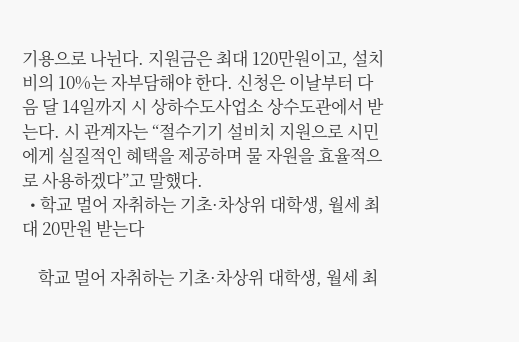기용으로 나뉜다. 지원금은 최대 120만원이고, 설치비의 10%는 자부담해야 한다. 신청은 이날부터 다음 달 14일까지 시 상하수도사업소 상수도관에서 받는다. 시 관계자는 “절수기기 설비치 지원으로 시민에게 실질적인 혜택을 제공하며 물 자원을 효율적으로 사용하겠다”고 말했다.
  • 학교 멀어 자취하는 기초·차상위 대학생, 월세 최대 20만원 받는다

    학교 멀어 자취하는 기초·차상위 대학생, 월세 최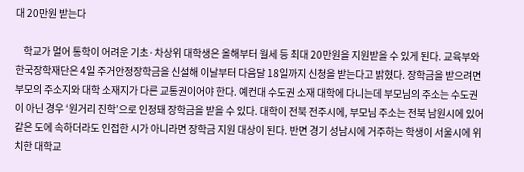대 20만원 받는다

    학교가 멀어 통학이 어려운 기초·차상위 대학생은 올해부터 월세 등 최대 20만원을 지원받을 수 있게 된다. 교육부와 한국장학재단은 4일 주거안정장학금을 신설해 이날부터 다음달 18일까지 신청을 받는다고 밝혔다. 장학금을 받으려면 부모의 주소지와 대학 소재지가 다른 교통권이어야 한다. 예컨대 수도권 소재 대학에 다니는데 부모님의 주소는 수도권이 아닌 경우 ‘원거리 진학’으로 인정돼 장학금을 받을 수 있다. 대학이 전북 전주시에, 부모님 주소는 전북 남원시에 있어 같은 도에 속하더라도 인접한 시가 아니라면 장학금 지원 대상이 된다. 반면 경기 성남시에 거주하는 학생이 서울시에 위치한 대학교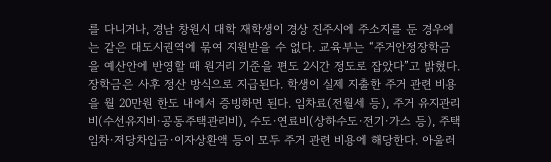를 다니거나, 경남 창원시 대학 재학생이 경상 진주시에 주소지를 둔 경우에는 같은 대도시권역에 묶여 지원받을 수 없다. 교육부는 “주거안정장학금을 예산안에 반영할 때 원거리 기준을 편도 2시간 정도로 잡았다”고 밝혔다. 장학금은 사후 정산 방식으로 지급된다. 학생이 실제 지출한 주거 관련 비용을 월 20만원 한도 내에서 증빙하면 된다. 임차료(전월세 등), 주거 유지관리비(수선유지비·공동주택관리비), 수도·연료비(상하수도·전기·가스 등), 주택임차·저당차입금·이자상환액 등이 모두 주거 관련 비용에 해당한다. 아울러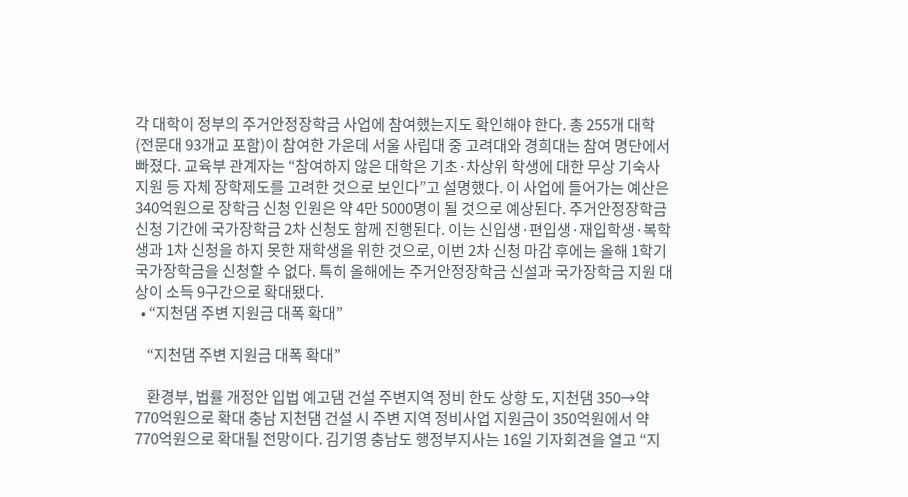각 대학이 정부의 주거안정장학금 사업에 참여했는지도 확인해야 한다. 총 255개 대학(전문대 93개교 포함)이 참여한 가운데 서울 사립대 중 고려대와 경희대는 참여 명단에서 빠졌다. 교육부 관계자는 “참여하지 않은 대학은 기초·차상위 학생에 대한 무상 기숙사 지원 등 자체 장학제도를 고려한 것으로 보인다”고 설명했다. 이 사업에 들어가는 예산은 340억원으로 장학금 신청 인원은 약 4만 5000명이 될 것으로 예상된다. 주거안정장학금 신청 기간에 국가장학금 2차 신청도 함께 진행된다. 이는 신입생·편입생·재입학생·복학생과 1차 신청을 하지 못한 재학생을 위한 것으로, 이번 2차 신청 마감 후에는 올해 1학기 국가장학금을 신청할 수 없다. 특히 올해에는 주거안정장학금 신설과 국가장학금 지원 대상이 소득 9구간으로 확대됐다.
  • “지천댐 주변 지원금 대폭 확대”

    “지천댐 주변 지원금 대폭 확대”

    환경부, 법률 개정안 입법 예고댐 건설 주변지역 정비 한도 상향 도, 지천댐 350→약 770억원으로 확대 충남 지천댐 건설 시 주변 지역 정비사업 지원금이 350억원에서 약 770억원으로 확대될 전망이다. 김기영 충남도 행정부지사는 16일 기자회견을 열고 “지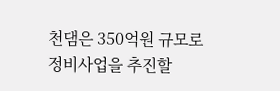천댐은 350억원 규모로 정비사업을 추진할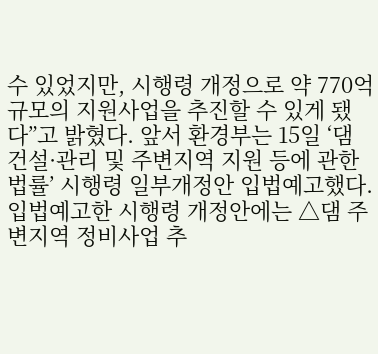수 있었지만, 시행령 개정으로 약 770억 규모의 지원사업을 추진할 수 있게 됐다”고 밝혔다. 앞서 환경부는 15일 ‘댐 건설·관리 및 주변지역 지원 등에 관한 법률’ 시행령 일부개정안 입법예고했다. 입법예고한 시행령 개정안에는 △댐 주변지역 정비사업 추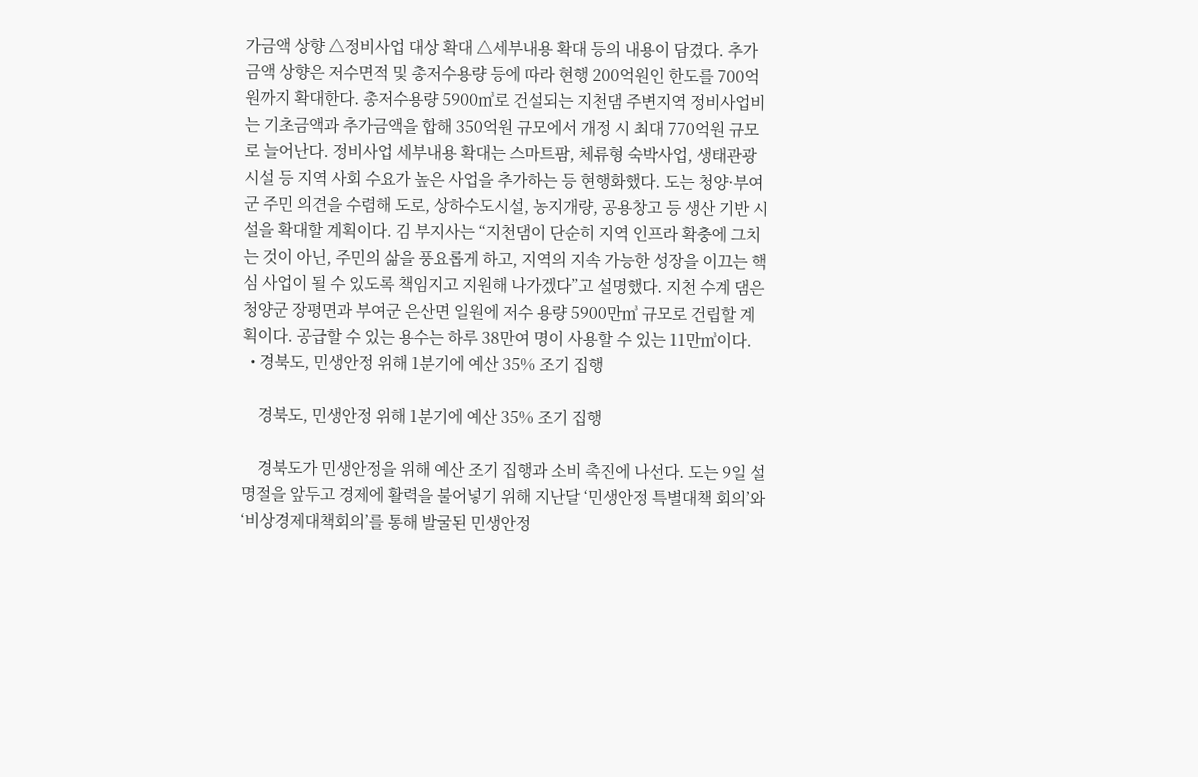가금액 상향 △정비사업 대상 확대 △세부내용 확대 등의 내용이 담겼다. 추가금액 상향은 저수면적 및 총저수용량 등에 따라 현행 200억원인 한도를 700억원까지 확대한다. 총저수용량 5900㎥로 건설되는 지천댐 주변지역 정비사업비는 기초금액과 추가금액을 합해 350억원 규모에서 개정 시 최대 770억원 규모로 늘어난다. 정비사업 세부내용 확대는 스마트팜, 체류형 숙박사업, 생태관광 시설 등 지역 사회 수요가 높은 사업을 추가하는 등 현행화했다. 도는 청양·부여군 주민 의견을 수렴해 도로, 상하수도시설, 농지개량, 공용창고 등 생산 기반 시설을 확대할 계획이다. 김 부지사는 “지천댐이 단순히 지역 인프라 확충에 그치는 것이 아닌, 주민의 삶을 풍요롭게 하고, 지역의 지속 가능한 성장을 이끄는 핵심 사업이 될 수 있도록 책임지고 지원해 나가겠다”고 설명했다. 지천 수계 댐은 청양군 장평면과 부여군 은산면 일원에 저수 용량 5900만㎥ 규모로 건립할 계획이다. 공급할 수 있는 용수는 하루 38만여 명이 사용할 수 있는 11만㎥이다.
  • 경북도, 민생안정 위해 1분기에 예산 35% 조기 집행

    경북도, 민생안정 위해 1분기에 예산 35% 조기 집행

    경북도가 민생안정을 위해 예산 조기 집행과 소비 촉진에 나선다. 도는 9일 설 명절을 앞두고 경제에 활력을 불어넣기 위해 지난달 ‘민생안정 특별대책 회의’와 ‘비상경제대책회의’를 통해 발굴된 민생안정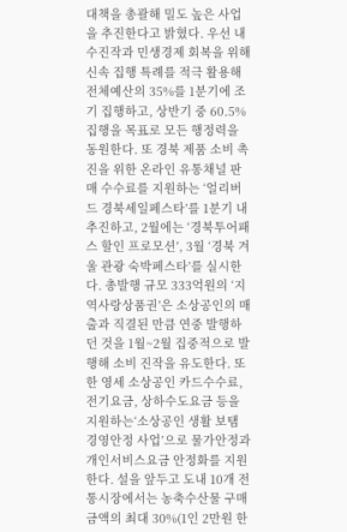대책을 총괄해 밀도 높은 사업을 추진한다고 밝혔다. 우선 내수진작과 민생경제 회복을 위해 신속 집행 특례를 적극 활용해 전체예산의 35%를 1분기에 조기 집행하고, 상반기 중 60.5% 집행을 목표로 모든 행정력을 동원한다. 또 경북 제품 소비 촉진을 위한 온라인 유통채널 판매 수수료를 지원하는 ‘얼리버드 경북세일페스타’를 1분기 내 추진하고, 2월에는 ‘경북투어패스 할인 프로모션’, 3월 ‘경북 겨울 관광 숙박페스타’를 실시한다. 총발행 규모 333억원의 ‘지역사랑상품권’은 소상공인의 매출과 직결된 만큼 연중 발행하던 것을 1월~2월 집중적으로 발행해 소비 진작을 유도한다. 또한 영세 소상공인 카드수수료, 전기요금, 상하수도요금 등을 지원하는‘소상공인 생활 보탬 경영안정 사업’으로 물가안정과 개인서비스요금 안정화를 지원한다. 설을 앞두고 도내 10개 전통시장에서는 농축수산물 구매 금액의 최대 30%(1인 2만원 한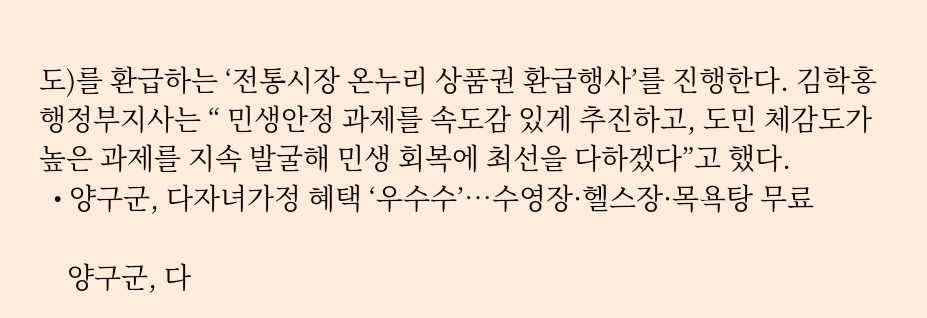도)를 환급하는 ‘전통시장 온누리 상품권 환급행사’를 진행한다. 김학홍 행정부지사는 “ 민생안정 과제를 속도감 있게 추진하고, 도민 체감도가 높은 과제를 지속 발굴해 민생 회복에 최선을 다하겠다”고 했다.
  • 양구군, 다자녀가정 혜택 ‘우수수’…수영장·헬스장·목욕탕 무료

    양구군, 다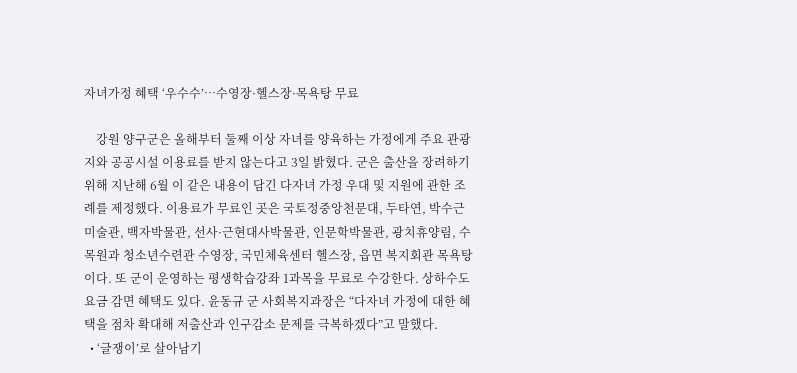자녀가정 혜택 ‘우수수’…수영장·헬스장·목욕탕 무료

    강원 양구군은 올해부터 둘째 이상 자녀를 양육하는 가정에게 주요 관광지와 공공시설 이용료를 받지 않는다고 3일 밝혔다. 군은 출산을 장려하기 위해 지난해 6월 이 같은 내용이 담긴 다자녀 가정 우대 및 지원에 관한 조례를 제정했다. 이용료가 무료인 곳은 국토정중앙천문대, 두타연, 박수근미술관, 백자박물관, 선사·근현대사박물관, 인문학박물관, 광치휴양림, 수목원과 청소년수련관 수영장, 국민체육센터 헬스장, 읍면 복지회관 목욕탕이다. 또 군이 운영하는 평생학습강좌 1과목을 무료로 수강한다. 상하수도 요금 감면 혜택도 있다. 윤동규 군 사회복지과장은 “다자녀 가정에 대한 혜택을 점차 확대해 저출산과 인구감소 문제를 극복하겠다”고 말했다.
  • ‘글쟁이’로 살아남기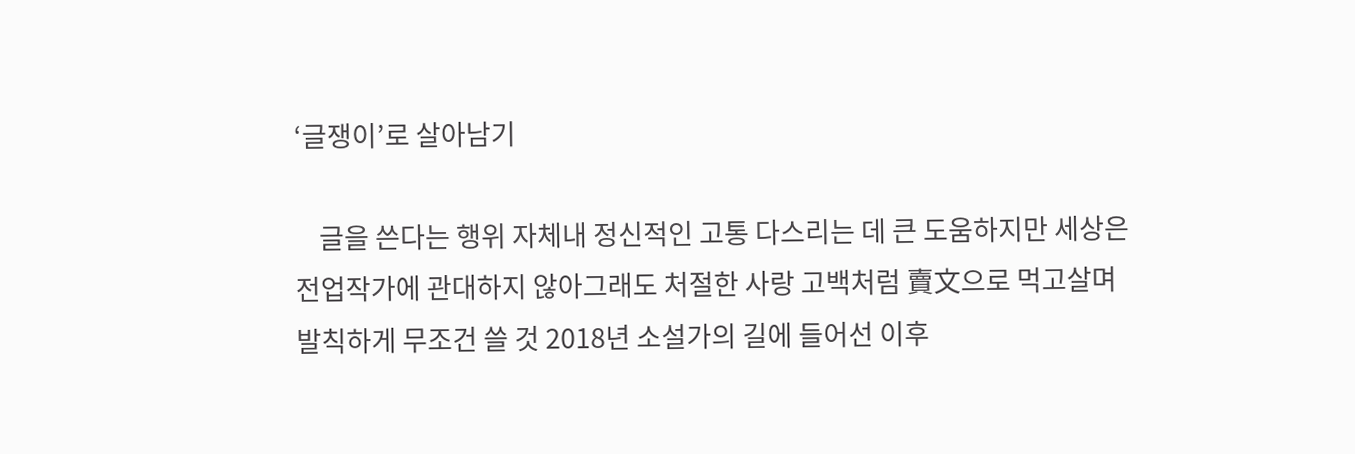‘글쟁이’로 살아남기

    글을 쓴다는 행위 자체내 정신적인 고통 다스리는 데 큰 도움하지만 세상은 전업작가에 관대하지 않아그래도 처절한 사랑 고백처럼 賣文으로 먹고살며 발칙하게 무조건 쓸 것 2018년 소설가의 길에 들어선 이후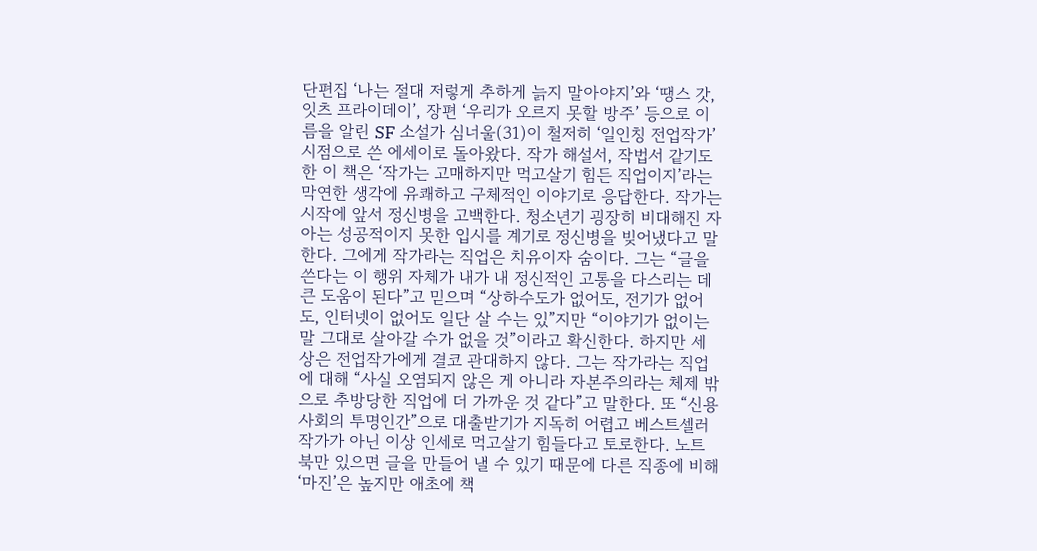단편집 ‘나는 절대 저렇게 추하게 늙지 말아야지’와 ‘땡스 갓, 잇츠 프라이데이’, 장편 ‘우리가 오르지 못할 방주’ 등으로 이름을 알린 SF 소설가 심너울(31)이 철저히 ‘일인칭 전업작가’ 시점으로 쓴 에세이로 돌아왔다. 작가 해설서, 작법서 같기도 한 이 책은 ‘작가는 고매하지만 먹고살기 힘든 직업이지’라는 막연한 생각에 유쾌하고 구체적인 이야기로 응답한다. 작가는 시작에 앞서 정신병을 고백한다. 청소년기 굉장히 비대해진 자아는 성공적이지 못한 입시를 계기로 정신병을 빚어냈다고 말한다. 그에게 작가라는 직업은 치유이자 숨이다. 그는 “글을 쓴다는 이 행위 자체가 내가 내 정신적인 고통을 다스리는 데 큰 도움이 된다”고 믿으며 “상하수도가 없어도, 전기가 없어도, 인터넷이 없어도 일단 살 수는 있”지만 “이야기가 없이는 말 그대로 살아갈 수가 없을 것”이라고 확신한다. 하지만 세상은 전업작가에게 결코 관대하지 않다. 그는 작가라는 직업에 대해 “사실 오염되지 않은 게 아니라 자본주의라는 체제 밖으로 추방당한 직업에 더 가까운 것 같다”고 말한다. 또 “신용사회의 투명인간”으로 대출받기가 지독히 어렵고 베스트셀러 작가가 아닌 이상 인세로 먹고살기 힘들다고 토로한다. 노트북만 있으면 글을 만들어 낼 수 있기 때문에 다른 직종에 비해 ‘마진’은 높지만 애초에 책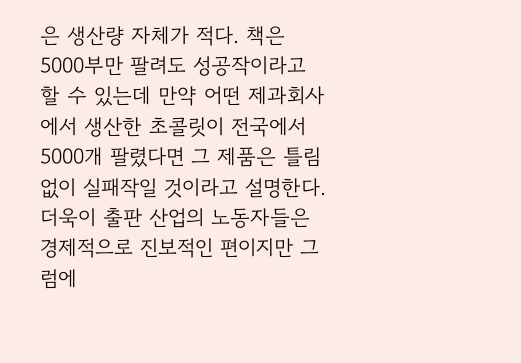은 생산량 자체가 적다. 책은 5000부만 팔려도 성공작이라고 할 수 있는데 만약 어떤 제과회사에서 생산한 초콜릿이 전국에서 5000개 팔렸다면 그 제품은 틀림없이 실패작일 것이라고 설명한다. 더욱이 출판 산업의 노동자들은 경제적으로 진보적인 편이지만 그럼에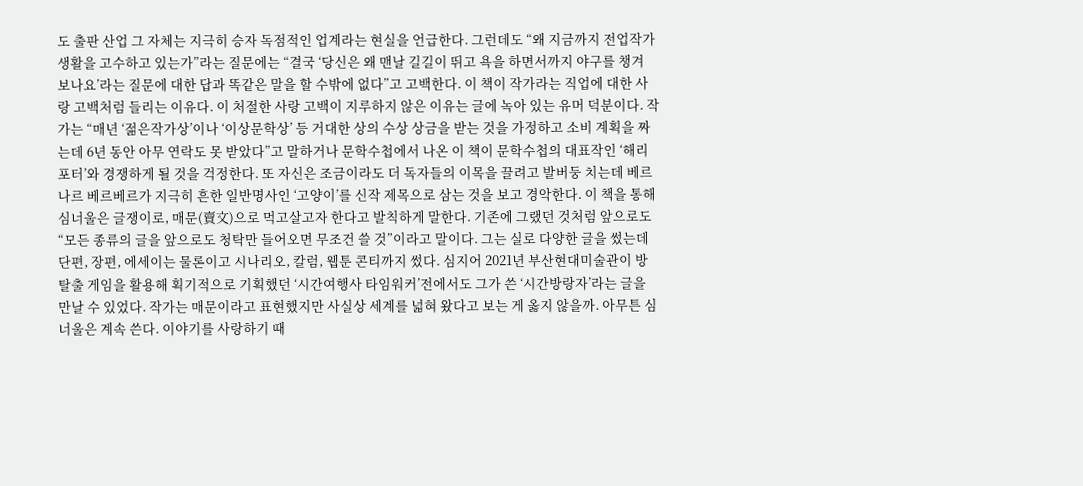도 출판 산업 그 자체는 지극히 승자 독점적인 업계라는 현실을 언급한다. 그런데도 “왜 지금까지 전업작가 생활을 고수하고 있는가”라는 질문에는 “결국 ‘당신은 왜 맨날 길길이 뛰고 욕을 하면서까지 야구를 챙겨 보나요’라는 질문에 대한 답과 똑같은 말을 할 수밖에 없다”고 고백한다. 이 책이 작가라는 직업에 대한 사랑 고백처럼 들리는 이유다. 이 처절한 사랑 고백이 지루하지 않은 이유는 글에 녹아 있는 유머 덕분이다. 작가는 “매년 ‘젊은작가상’이나 ‘이상문학상’ 등 거대한 상의 수상 상금을 받는 것을 가정하고 소비 계획을 짜는데 6년 동안 아무 연락도 못 받았다”고 말하거나 문학수첩에서 나온 이 책이 문학수첩의 대표작인 ‘해리포터’와 경쟁하게 될 것을 걱정한다. 또 자신은 조금이라도 더 독자들의 이목을 끌려고 발버둥 치는데 베르나르 베르베르가 지극히 흔한 일반명사인 ‘고양이’를 신작 제목으로 삼는 것을 보고 경악한다. 이 책을 통해 심너울은 글쟁이로, 매문(賣文)으로 먹고살고자 한다고 발칙하게 말한다. 기존에 그랬던 것처럼 앞으로도 “모든 종류의 글을 앞으로도 청탁만 들어오면 무조건 쓸 것”이라고 말이다. 그는 실로 다양한 글을 썼는데 단편, 장편, 에세이는 물론이고 시나리오, 칼럼, 웹툰 콘티까지 썼다. 심지어 2021년 부산현대미술관이 방 탈출 게임을 활용해 획기적으로 기획했던 ‘시간여행사 타임워커’전에서도 그가 쓴 ‘시간방랑자’라는 글을 만날 수 있었다. 작가는 매문이라고 표현했지만 사실상 세계를 넓혀 왔다고 보는 게 옳지 않을까. 아무튼 심너울은 계속 쓴다. 이야기를 사랑하기 때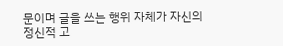문이며 글을 쓰는 행위 자체가 자신의 정신적 고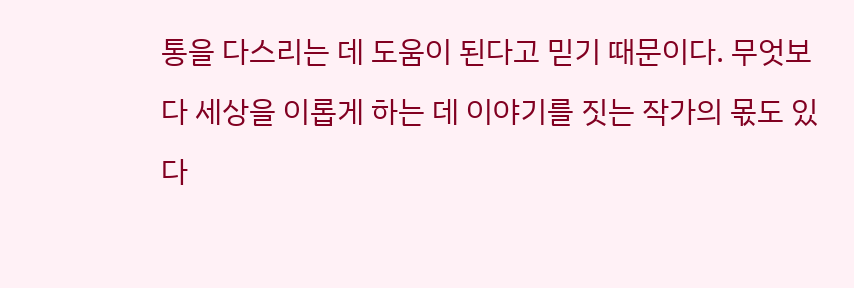통을 다스리는 데 도움이 된다고 믿기 때문이다. 무엇보다 세상을 이롭게 하는 데 이야기를 짓는 작가의 몫도 있다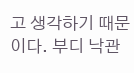고 생각하기 때문이다. 부디 낙관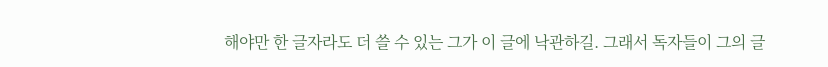해야만 한 글자라도 더 쓸 수 있는 그가 이 글에 낙관하길. 그래서 독자들이 그의 글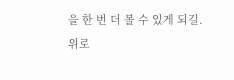을 한 번 더 볼 수 있게 되길.
위로